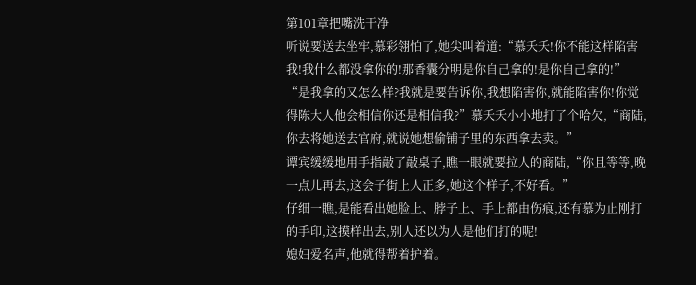第101章把嘴洗干净
听说要送去坐牢,慕彩翎怕了,她尖叫着道:“慕夭夭!你不能这样陷害我!我什么都没拿你的!那香囊分明是你自己拿的!是你自己拿的!”
“是我拿的又怎么样?我就是要告诉你,我想陷害你,就能陷害你!你觉得陈大人他会相信你还是相信我?”慕夭夭小小地打了个哈欠,“商陆,你去将她送去官府,就说她想偷铺子里的东西拿去卖。”
谭宾缓缓地用手指敲了敲桌子,瞧一眼就要拉人的商陆,“你且等等,晚一点儿再去,这会子街上人正多,她这个样子,不好看。”
仔细一瞧,是能看出她脸上、脖子上、手上都由伤痕,还有慕为止刚打的手印,这摸样出去,别人还以为人是他们打的呢!
媳妇爱名声,他就得帮着护着。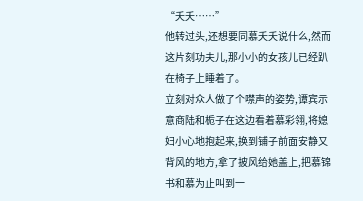“夭夭……”
他转过头,还想要同慕夭夭说什么,然而这片刻功夫儿,那小小的女孩儿已经趴在椅子上睡着了。
立刻对众人做了个噤声的姿势,谭宾示意商陆和栀子在这边看着慕彩翎,将媳妇小心地抱起来,换到铺子前面安静又背风的地方,拿了披风给她盖上,把慕锦书和慕为止叫到一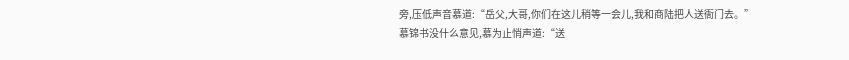旁,压低声音慕道:“岳父,大哥,你们在这儿稍等一会儿,我和商陆把人送衙门去。”
慕锦书没什么意见,慕为止悄声道:“送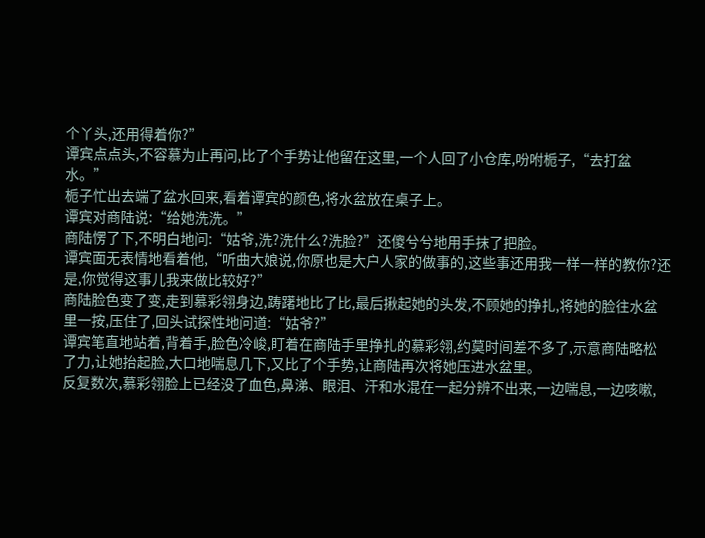个丫头,还用得着你?”
谭宾点点头,不容慕为止再问,比了个手势让他留在这里,一个人回了小仓库,吩咐栀子,“去打盆水。”
栀子忙出去端了盆水回来,看着谭宾的颜色,将水盆放在桌子上。
谭宾对商陆说:“给她洗洗。”
商陆愣了下,不明白地问:“姑爷,洗?洗什么?洗脸?”还傻兮兮地用手抹了把脸。
谭宾面无表情地看着他,“听曲大娘说,你原也是大户人家的做事的,这些事还用我一样一样的教你?还是,你觉得这事儿我来做比较好?”
商陆脸色变了变,走到慕彩翎身边,踌躇地比了比,最后揪起她的头发,不顾她的挣扎,将她的脸往水盆里一按,压住了,回头试探性地问道:“姑爷?”
谭宾笔直地站着,背着手,脸色冷峻,盯着在商陆手里挣扎的慕彩翎,约莫时间差不多了,示意商陆略松了力,让她抬起脸,大口地喘息几下,又比了个手势,让商陆再次将她压进水盆里。
反复数次,慕彩翎脸上已经没了血色,鼻涕、眼泪、汗和水混在一起分辨不出来,一边喘息,一边咳嗽,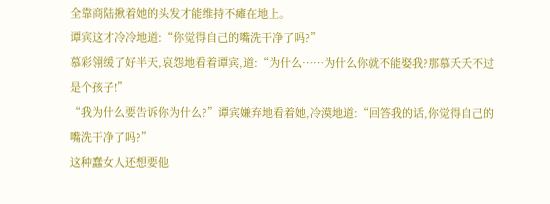全靠商陆揪着她的头发才能维持不瘫在地上。
谭宾这才冷冷地道:“你觉得自己的嘴洗干净了吗?”
慕彩翎缓了好半天,哀怨地看着谭宾,道:“为什么……为什么你就不能娶我?那慕夭夭不过是个孩子!”
“我为什么要告诉你为什么?”谭宾嫌弃地看着她,冷漠地道:“回答我的话,你觉得自己的嘴洗干净了吗?”
这种蠢女人还想要他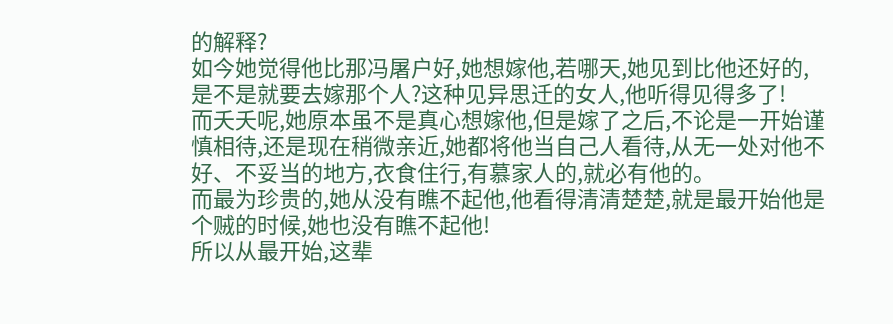的解释?
如今她觉得他比那冯屠户好,她想嫁他,若哪天,她见到比他还好的,是不是就要去嫁那个人?这种见异思迁的女人,他听得见得多了!
而夭夭呢,她原本虽不是真心想嫁他,但是嫁了之后,不论是一开始谨慎相待,还是现在稍微亲近,她都将他当自己人看待,从无一处对他不好、不妥当的地方,衣食住行,有慕家人的,就必有他的。
而最为珍贵的,她从没有瞧不起他,他看得清清楚楚,就是最开始他是个贼的时候,她也没有瞧不起他!
所以从最开始,这辈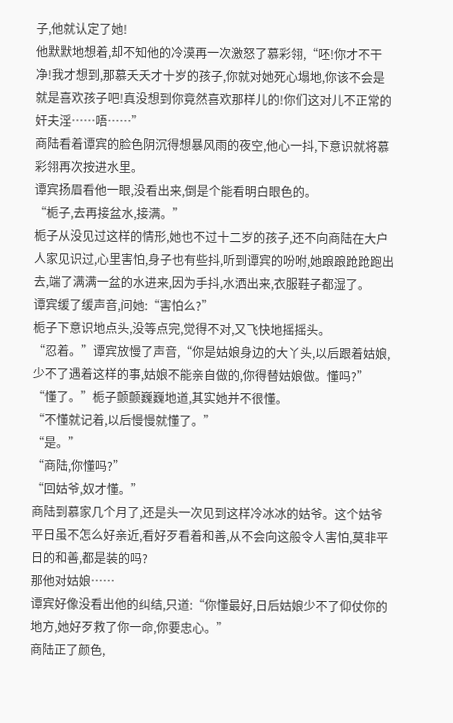子,他就认定了她!
他默默地想着,却不知他的冷漠再一次激怒了慕彩翎,“呸!你才不干净!我才想到,那慕夭夭才十岁的孩子,你就对她死心塌地,你该不会是就是喜欢孩子吧!真没想到你竟然喜欢那样儿的!你们这对儿不正常的奸夫淫……唔……”
商陆看着谭宾的脸色阴沉得想暴风雨的夜空,他心一抖,下意识就将慕彩翎再次按进水里。
谭宾扬眉看他一眼,没看出来,倒是个能看明白眼色的。
“栀子,去再接盆水,接满。”
栀子从没见过这样的情形,她也不过十二岁的孩子,还不向商陆在大户人家见识过,心里害怕,身子也有些抖,听到谭宾的吩咐,她踉踉跄跄跑出去,端了满满一盆的水进来,因为手抖,水洒出来,衣服鞋子都湿了。
谭宾缓了缓声音,问她:“害怕么?”
栀子下意识地点头,没等点完,觉得不对,又飞快地摇摇头。
“忍着。”谭宾放慢了声音,“你是姑娘身边的大丫头,以后跟着姑娘,少不了遇着这样的事,姑娘不能亲自做的,你得替姑娘做。懂吗?”
“懂了。”栀子颤颤巍巍地道,其实她并不很懂。
“不懂就记着,以后慢慢就懂了。”
“是。”
“商陆,你懂吗?”
“回姑爷,奴才懂。”
商陆到慕家几个月了,还是头一次见到这样冷冰冰的姑爷。这个姑爷平日虽不怎么好亲近,看好歹看着和善,从不会向这般令人害怕,莫非平日的和善,都是装的吗?
那他对姑娘……
谭宾好像没看出他的纠结,只道:“你懂最好,日后姑娘少不了仰仗你的地方,她好歹救了你一命,你要忠心。”
商陆正了颜色,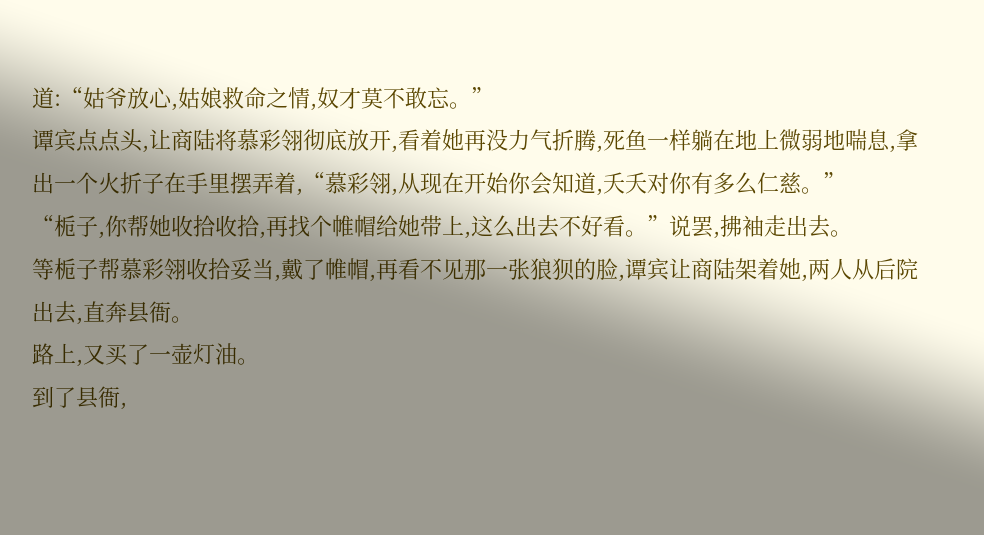道:“姑爷放心,姑娘救命之情,奴才莫不敢忘。”
谭宾点点头,让商陆将慕彩翎彻底放开,看着她再没力气折腾,死鱼一样躺在地上微弱地喘息,拿出一个火折子在手里摆弄着,“慕彩翎,从现在开始你会知道,夭夭对你有多么仁慈。”
“栀子,你帮她收拾收拾,再找个帷帽给她带上,这么出去不好看。”说罢,拂袖走出去。
等栀子帮慕彩翎收拾妥当,戴了帷帽,再看不见那一张狼狈的脸,谭宾让商陆架着她,两人从后院出去,直奔县衙。
路上,又买了一壶灯油。
到了县衙,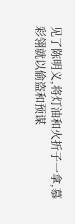见了陈明义,将灯油和火折子一拿,慕彩翎就以偷盗和预谋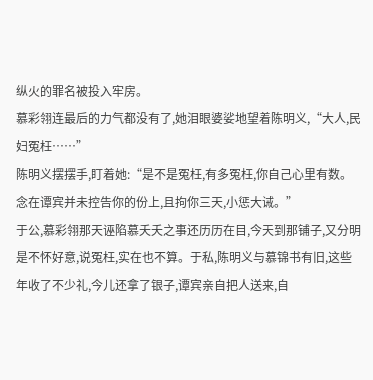纵火的罪名被投入牢房。
慕彩翎连最后的力气都没有了,她泪眼婆娑地望着陈明义,“大人,民妇冤枉……”
陈明义摆摆手,盯着她:“是不是冤枉,有多冤枉,你自己心里有数。念在谭宾并未控告你的份上,且拘你三天,小惩大诫。”
于公,慕彩翎那天诬陷慕夭夭之事还历历在目,今天到那铺子,又分明是不怀好意,说冤枉,实在也不算。于私,陈明义与慕锦书有旧,这些年收了不少礼,今儿还拿了银子,谭宾亲自把人送来,自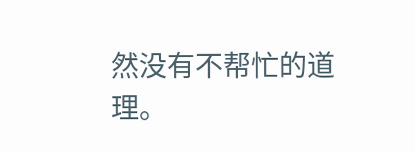然没有不帮忙的道理。